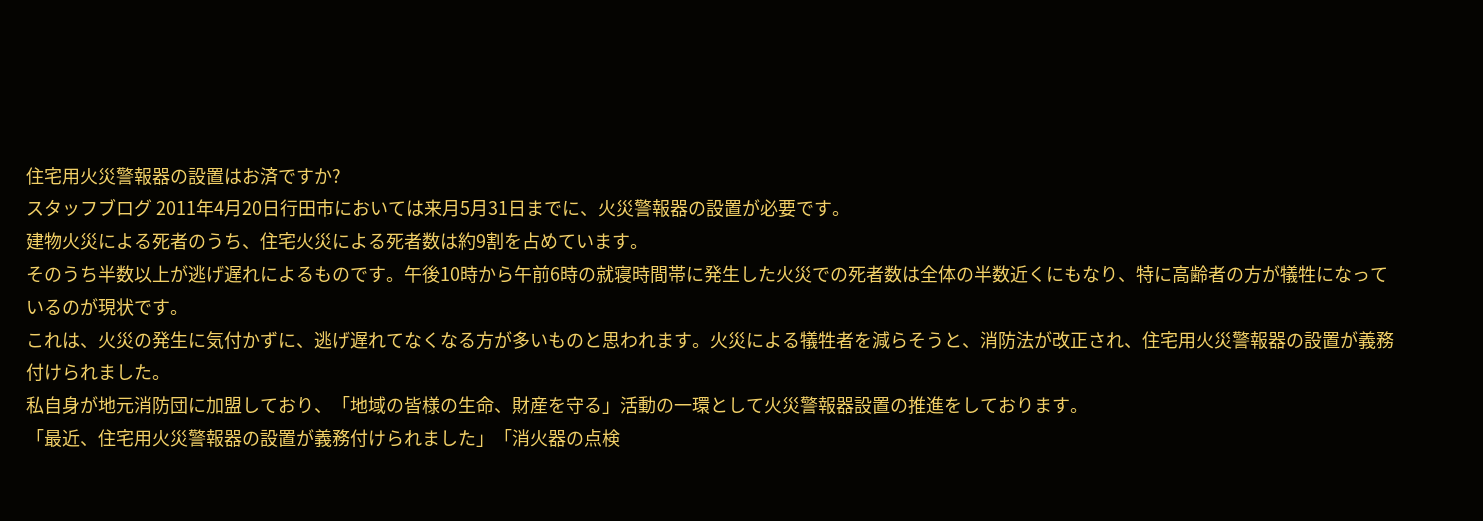住宅用火災警報器の設置はお済ですか?
スタッフブログ 2011年4月20日行田市においては来月5月31日までに、火災警報器の設置が必要です。
建物火災による死者のうち、住宅火災による死者数は約9割を占めています。
そのうち半数以上が逃げ遅れによるものです。午後10時から午前6時の就寝時間帯に発生した火災での死者数は全体の半数近くにもなり、特に高齢者の方が犠牲になっているのが現状です。
これは、火災の発生に気付かずに、逃げ遅れてなくなる方が多いものと思われます。火災による犠牲者を減らそうと、消防法が改正され、住宅用火災警報器の設置が義務付けられました。
私自身が地元消防団に加盟しており、「地域の皆様の生命、財産を守る」活動の一環として火災警報器設置の推進をしております。
「最近、住宅用火災警報器の設置が義務付けられました」「消火器の点検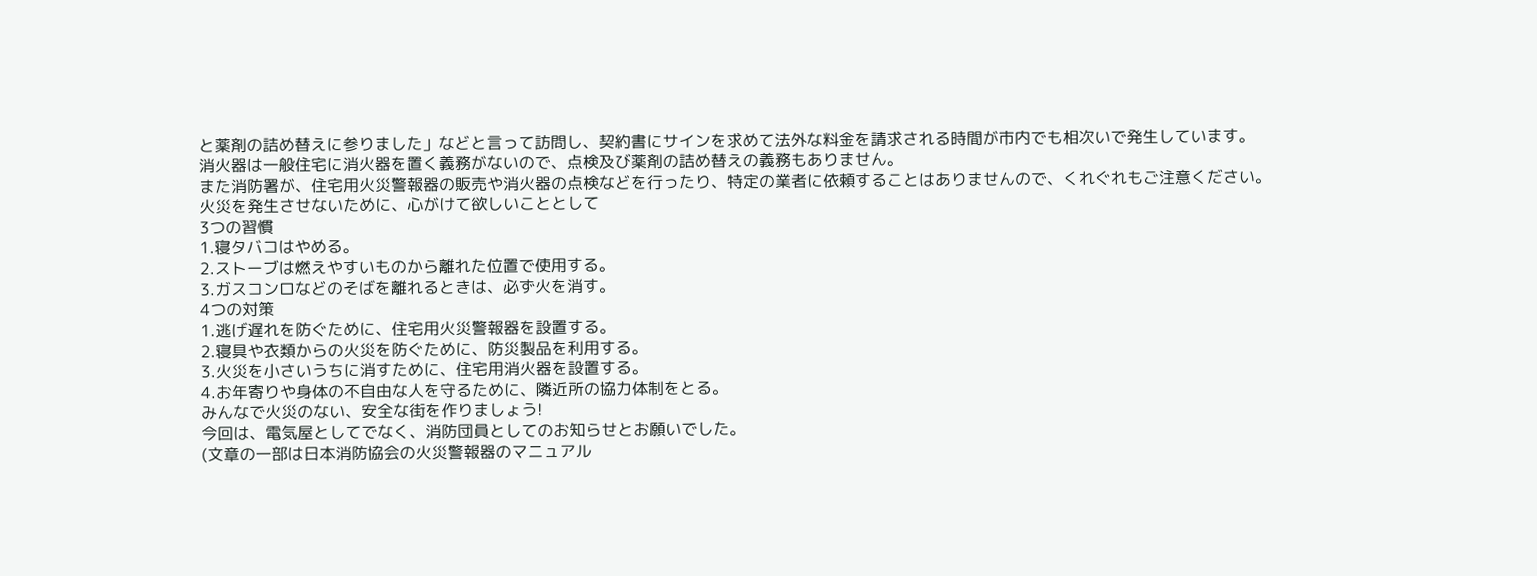と薬剤の詰め替えに参りました」などと言って訪問し、契約書にサインを求めて法外な料金を請求される時間が市内でも相次いで発生しています。
消火器は一般住宅に消火器を置く義務がないので、点検及び薬剤の詰め替えの義務もありません。
また消防署が、住宅用火災警報器の販売や消火器の点検などを行ったり、特定の業者に依頼することはありませんので、くれぐれもご注意ください。
火災を発生させないために、心がけて欲しいこととして
3つの習慣
1.寝タバコはやめる。
2.ストーブは燃えやすいものから離れた位置で使用する。
3.ガスコンロなどのそばを離れるときは、必ず火を消す。
4つの対策
1.逃げ遅れを防ぐために、住宅用火災警報器を設置する。
2.寝具や衣類からの火災を防ぐために、防災製品を利用する。
3.火災を小さいうちに消すために、住宅用消火器を設置する。
4.お年寄りや身体の不自由な人を守るために、隣近所の協力体制をとる。
みんなで火災のない、安全な街を作りましょう!
今回は、電気屋としてでなく、消防団員としてのお知らせとお願いでした。
(文章の一部は日本消防協会の火災警報器のマニュアル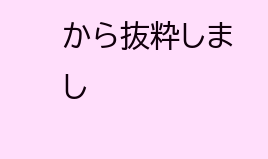から抜粋しまし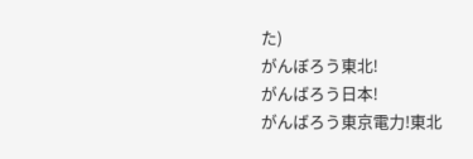た)
がんぼろう東北!
がんばろう日本!
がんばろう東京電力!東北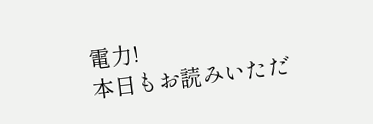電力!
本日もお読みいただ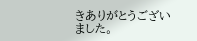きありがとうございました。